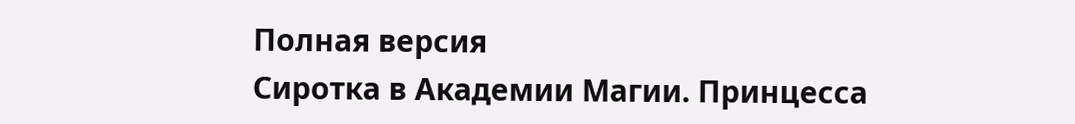Полная версия
Сиротка в Академии Магии. Принцесса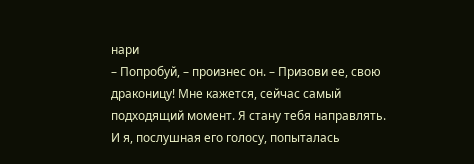нари
– Попробуй, – произнес он. – Призови ее, свою драконицу! Мне кажется, сейчас самый подходящий момент. Я стану тебя направлять.
И я, послушная его голосу, попыталась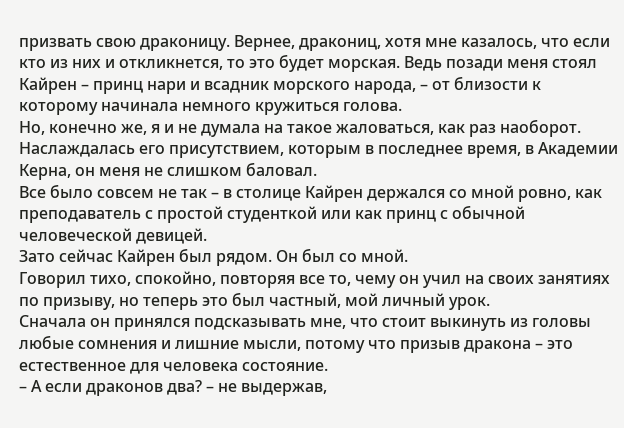призвать свою драконицу. Вернее, дракониц, хотя мне казалось, что если кто из них и откликнется, то это будет морская. Ведь позади меня стоял Кайрен – принц нари и всадник морского народа, – от близости к которому начинала немного кружиться голова.
Но, конечно же, я и не думала на такое жаловаться, как раз наоборот.
Наслаждалась его присутствием, которым в последнее время, в Академии Керна, он меня не слишком баловал.
Все было совсем не так – в столице Кайрен держался со мной ровно, как преподаватель с простой студенткой или как принц с обычной человеческой девицей.
Зато сейчас Кайрен был рядом. Он был со мной.
Говорил тихо, спокойно, повторяя все то, чему он учил на своих занятиях по призыву, но теперь это был частный, мой личный урок.
Сначала он принялся подсказывать мне, что стоит выкинуть из головы любые сомнения и лишние мысли, потому что призыв дракона – это естественное для человека состояние.
– А если драконов два? – не выдержав,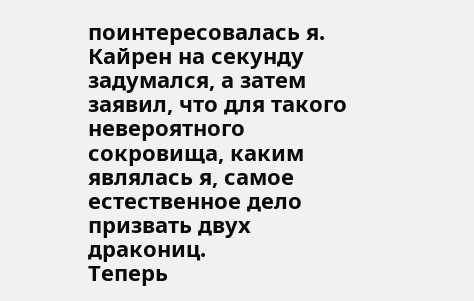поинтересовалась я.
Кайрен на секунду задумался, а затем заявил, что для такого невероятного сокровища, каким являлась я, самое естественное дело призвать двух дракониц.
Теперь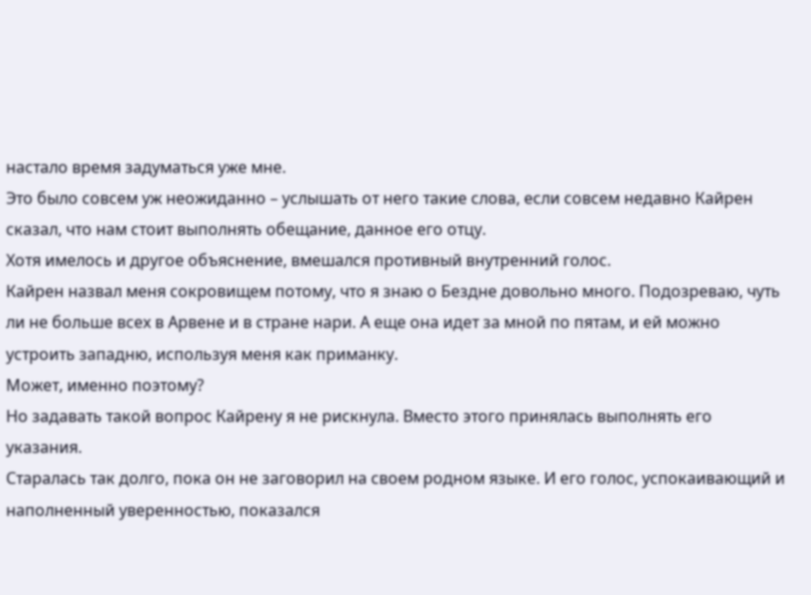настало время задуматься уже мне.
Это было совсем уж неожиданно – услышать от него такие слова, если совсем недавно Кайрен сказал, что нам стоит выполнять обещание, данное его отцу.
Хотя имелось и другое объяснение, вмешался противный внутренний голос.
Кайрен назвал меня сокровищем потому, что я знаю о Бездне довольно много. Подозреваю, чуть ли не больше всех в Арвене и в стране нари. А еще она идет за мной по пятам, и ей можно устроить западню, используя меня как приманку.
Может, именно поэтому?
Но задавать такой вопрос Кайрену я не рискнула. Вместо этого принялась выполнять его указания.
Старалась так долго, пока он не заговорил на своем родном языке. И его голос, успокаивающий и наполненный уверенностью, показался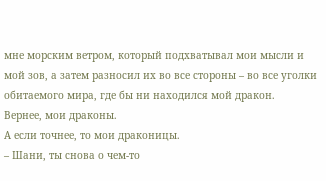мне морским ветром, который подхватывал мои мысли и мой зов, а затем разносил их во все стороны – во все уголки обитаемого мира, где бы ни находился мой дракон.
Вернее, мои драконы.
А если точнее, то мои драконицы.
– Шани, ты снова о чем-то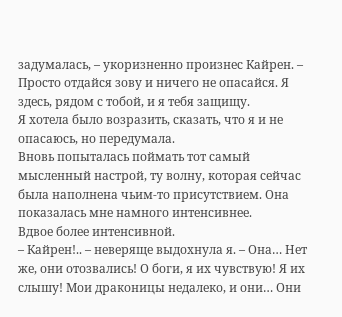задумалась, – укоризненно произнес Кайрен. – Просто отдайся зову и ничего не опасайся. Я здесь, рядом с тобой, и я тебя защищу.
Я хотела было возразить, сказать, что я и не опасаюсь, но передумала.
Вновь попыталась поймать тот самый мысленный настрой, ту волну, которая сейчас была наполнена чьим-то присутствием. Она показалась мне намного интенсивнее.
Вдвое более интенсивной.
– Кайрен!.. – неверяще выдохнула я. – Она… Нет же, они отозвались! О боги, я их чувствую! Я их слышу! Мои драконицы недалеко, и они… Они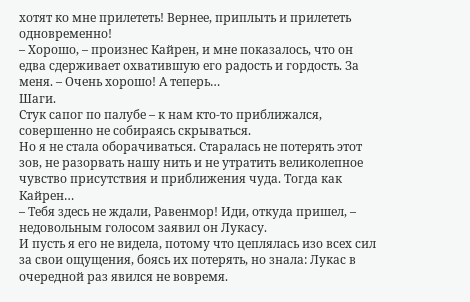хотят ко мне прилететь! Вернее, приплыть и прилететь одновременно!
– Хорошо, – произнес Кайрен, и мне показалось, что он едва сдерживает охватившую его радость и гордость. За меня. – Очень хорошо! А теперь…
Шаги.
Стук сапог по палубе – к нам кто-то приближался, совершенно не собираясь скрываться.
Но я не стала оборачиваться. Старалась не потерять этот зов, не разорвать нашу нить и не утратить великолепное чувство присутствия и приближения чуда. Тогда как Кайрен…
– Тебя здесь не ждали, Равенмор! Иди, откуда пришел, – недовольным голосом заявил он Лукасу.
И пусть я его не видела, потому что цеплялась изо всех сил за свои ощущения, боясь их потерять, но знала: Лукас в очередной раз явился не вовремя.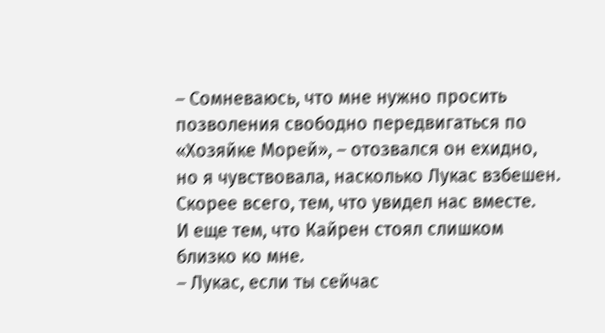– Сомневаюсь, что мне нужно просить позволения свободно передвигаться по «Хозяйке Морей», – отозвался он ехидно, но я чувствовала, насколько Лукас взбешен.
Скорее всего, тем, что увидел нас вместе.
И еще тем, что Кайрен стоял слишком близко ко мне.
– Лукас, если ты сейчас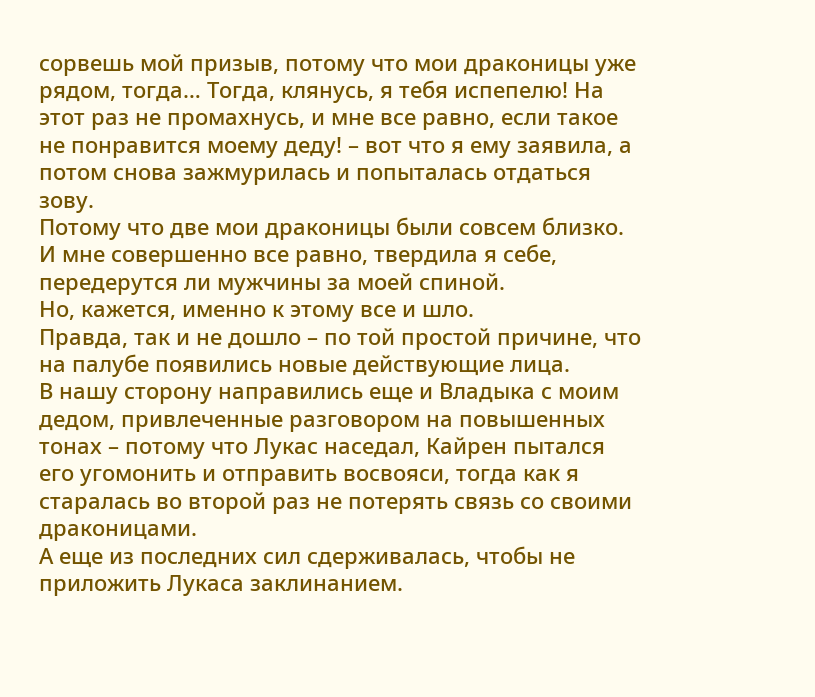сорвешь мой призыв, потому что мои драконицы уже рядом, тогда… Тогда, клянусь, я тебя испепелю! На этот раз не промахнусь, и мне все равно, если такое не понравится моему деду! – вот что я ему заявила, а потом снова зажмурилась и попыталась отдаться зову.
Потому что две мои драконицы были совсем близко.
И мне совершенно все равно, твердила я себе, передерутся ли мужчины за моей спиной.
Но, кажется, именно к этому все и шло.
Правда, так и не дошло – по той простой причине, что на палубе появились новые действующие лица.
В нашу сторону направились еще и Владыка с моим дедом, привлеченные разговором на повышенных тонах – потому что Лукас наседал, Кайрен пытался его угомонить и отправить восвояси, тогда как я старалась во второй раз не потерять связь со своими драконицами.
А еще из последних сил сдерживалась, чтобы не приложить Лукаса заклинанием.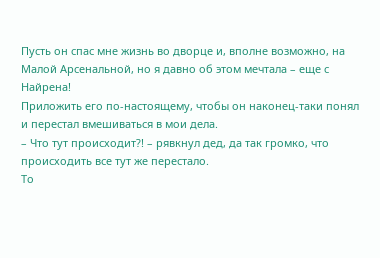Пусть он спас мне жизнь во дворце и, вполне возможно, на Малой Арсенальной, но я давно об этом мечтала – еще с Найрена!
Приложить его по-настоящему, чтобы он наконец-таки понял и перестал вмешиваться в мои дела.
– Что тут происходит?! – рявкнул дед, да так громко, что происходить все тут же перестало.
То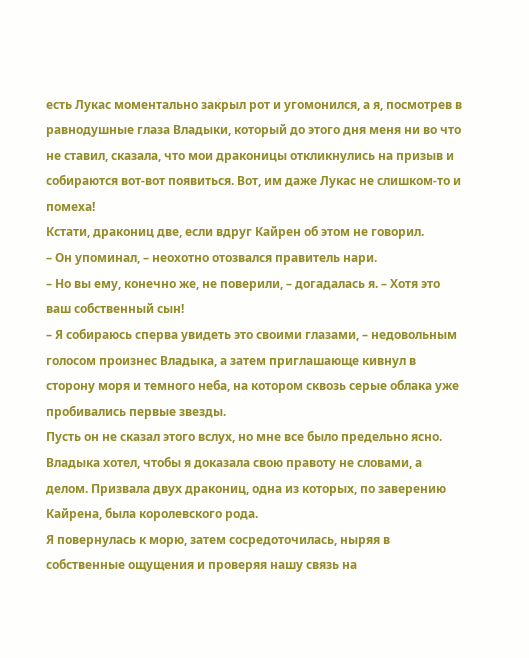есть Лукас моментально закрыл рот и угомонился, а я, посмотрев в равнодушные глаза Владыки, который до этого дня меня ни во что не ставил, сказала, что мои драконицы откликнулись на призыв и собираются вот-вот появиться. Вот, им даже Лукас не слишком-то и помеха!
Кстати, дракониц две, если вдруг Кайрен об этом не говорил.
– Он упоминал, – неохотно отозвался правитель нари.
– Но вы ему, конечно же, не поверили, – догадалась я. – Хотя это ваш собственный сын!
– Я собираюсь сперва увидеть это своими глазами, – недовольным голосом произнес Владыка, а затем приглашающе кивнул в сторону моря и темного неба, на котором сквозь серые облака уже пробивались первые звезды.
Пусть он не сказал этого вслух, но мне все было предельно ясно.
Владыка хотел, чтобы я доказала свою правоту не словами, а делом. Призвала двух дракониц, одна из которых, по заверению Кайрена, была королевского рода.
Я повернулась к морю, затем сосредоточилась, ныряя в собственные ощущения и проверяя нашу связь на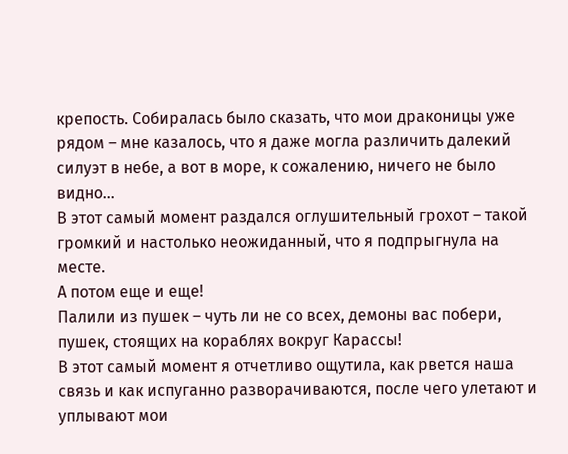крепость. Собиралась было сказать, что мои драконицы уже рядом – мне казалось, что я даже могла различить далекий силуэт в небе, а вот в море, к сожалению, ничего не было видно…
В этот самый момент раздался оглушительный грохот – такой громкий и настолько неожиданный, что я подпрыгнула на месте.
А потом еще и еще!
Палили из пушек – чуть ли не со всех, демоны вас побери, пушек, стоящих на кораблях вокруг Карассы!
В этот самый момент я отчетливо ощутила, как рвется наша связь и как испуганно разворачиваются, после чего улетают и уплывают мои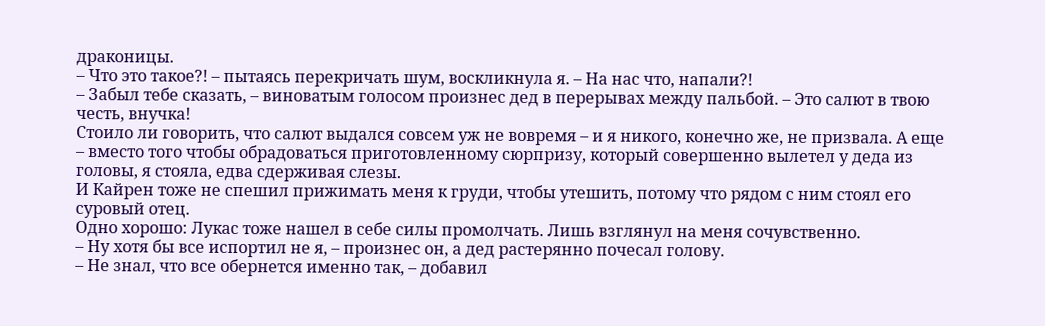драконицы.
– Что это такое?! – пытаясь перекричать шум, воскликнула я. – На нас что, напали?!
– Забыл тебе сказать, – виноватым голосом произнес дед в перерывах между пальбой. – Это салют в твою честь, внучка!
Стоило ли говорить, что салют выдался совсем уж не вовремя – и я никого, конечно же, не призвала. А еще – вместо того чтобы обрадоваться приготовленному сюрпризу, который совершенно вылетел у деда из головы, я стояла, едва сдерживая слезы.
И Кайрен тоже не спешил прижимать меня к груди, чтобы утешить, потому что рядом с ним стоял его суровый отец.
Одно хорошо: Лукас тоже нашел в себе силы промолчать. Лишь взглянул на меня сочувственно.
– Ну хотя бы все испортил не я, – произнес он, а дед растерянно почесал голову.
– Не знал, что все обернется именно так, – добавил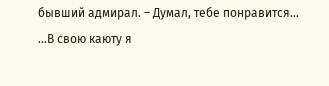бывший адмирал. – Думал, тебе понравится…
…В свою каюту я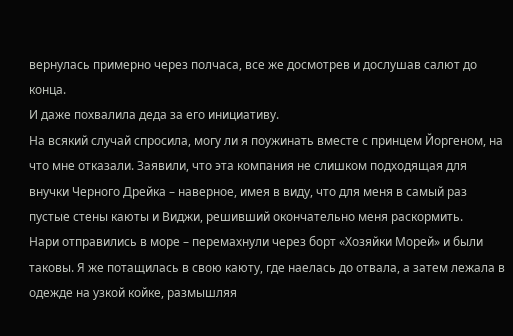вернулась примерно через полчаса, все же досмотрев и дослушав салют до конца.
И даже похвалила деда за его инициативу.
На всякий случай спросила, могу ли я поужинать вместе с принцем Йоргеном, на что мне отказали. Заявили, что эта компания не слишком подходящая для внучки Черного Дрейка – наверное, имея в виду, что для меня в самый раз пустые стены каюты и Виджи, решивший окончательно меня раскормить.
Нари отправились в море – перемахнули через борт «Хозяйки Морей» и были таковы. Я же потащилась в свою каюту, где наелась до отвала, а затем лежала в одежде на узкой койке, размышляя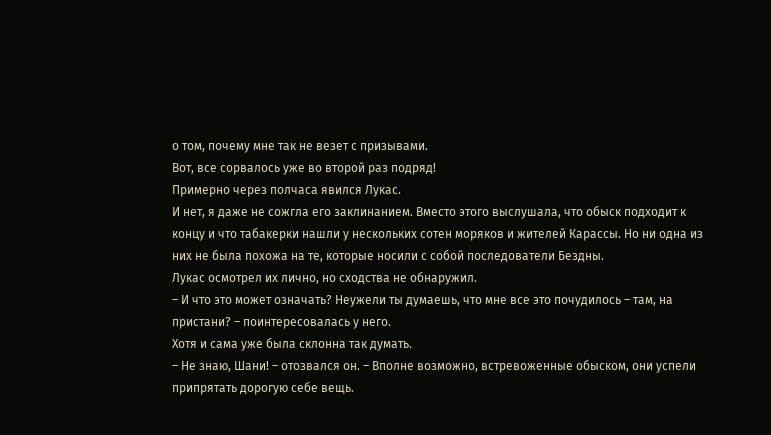о том, почему мне так не везет с призывами.
Вот, все сорвалось уже во второй раз подряд!
Примерно через полчаса явился Лукас.
И нет, я даже не сожгла его заклинанием. Вместо этого выслушала, что обыск подходит к концу и что табакерки нашли у нескольких сотен моряков и жителей Карассы. Но ни одна из них не была похожа на те, которые носили с собой последователи Бездны.
Лукас осмотрел их лично, но сходства не обнаружил.
– И что это может означать? Неужели ты думаешь, что мне все это почудилось – там, на пристани? – поинтересовалась у него.
Хотя и сама уже была склонна так думать.
– Не знаю, Шани! – отозвался он. – Вполне возможно, встревоженные обыском, они успели припрятать дорогую себе вещь.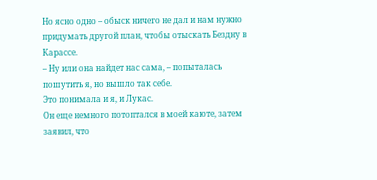Но ясно одно – обыск ничего не дал и нам нужно придумать другой план, чтобы отыскать Бездну в Карассе.
– Ну или она найдет нас сама, – попыталась пошутить я, но вышло так себе.
Это понимала и я, и Лукас.
Он еще немного потоптался в моей каюте, затем заявил, что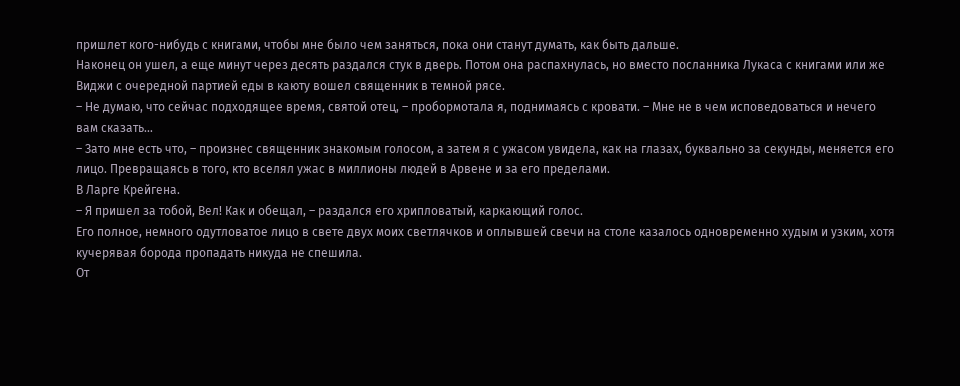пришлет кого-нибудь с книгами, чтобы мне было чем заняться, пока они станут думать, как быть дальше.
Наконец он ушел, а еще минут через десять раздался стук в дверь. Потом она распахнулась, но вместо посланника Лукаса с книгами или же Виджи с очередной партией еды в каюту вошел священник в темной рясе.
– Не думаю, что сейчас подходящее время, святой отец, – пробормотала я, поднимаясь с кровати. – Мне не в чем исповедоваться и нечего вам сказать…
– Зато мне есть что, – произнес священник знакомым голосом, а затем я с ужасом увидела, как на глазах, буквально за секунды, меняется его лицо. Превращаясь в того, кто вселял ужас в миллионы людей в Арвене и за его пределами.
В Ларге Крейгена.
– Я пришел за тобой, Вел! Как и обещал, – раздался его хрипловатый, каркающий голос.
Его полное, немного одутловатое лицо в свете двух моих светлячков и оплывшей свечи на столе казалось одновременно худым и узким, хотя кучерявая борода пропадать никуда не спешила.
От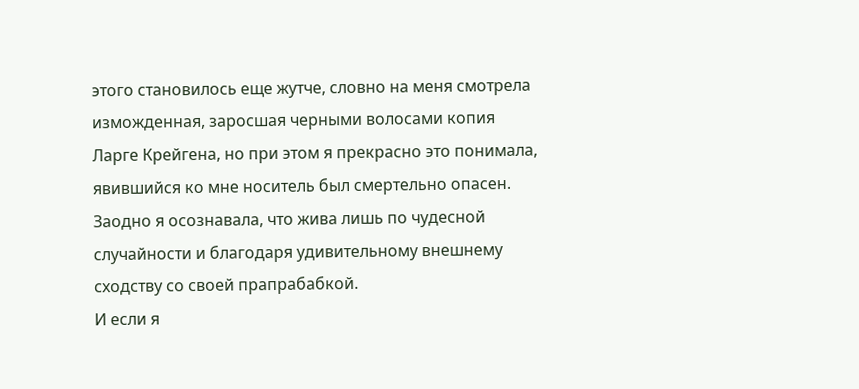этого становилось еще жутче, словно на меня смотрела изможденная, заросшая черными волосами копия Ларге Крейгена, но при этом я прекрасно это понимала, явившийся ко мне носитель был смертельно опасен.
Заодно я осознавала, что жива лишь по чудесной случайности и благодаря удивительному внешнему сходству со своей прапрабабкой.
И если я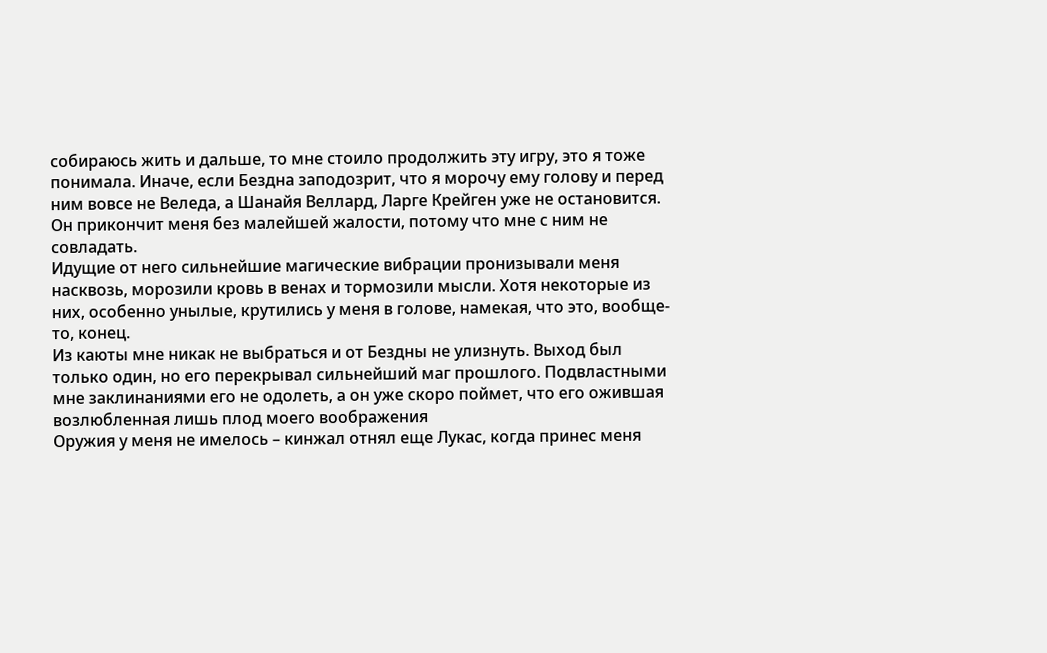собираюсь жить и дальше, то мне стоило продолжить эту игру, это я тоже понимала. Иначе, если Бездна заподозрит, что я морочу ему голову и перед ним вовсе не Веледа, а Шанайя Веллард, Ларге Крейген уже не остановится.
Он прикончит меня без малейшей жалости, потому что мне с ним не совладать.
Идущие от него сильнейшие магические вибрации пронизывали меня насквозь, морозили кровь в венах и тормозили мысли. Хотя некоторые из них, особенно унылые, крутились у меня в голове, намекая, что это, вообще-то, конец.
Из каюты мне никак не выбраться и от Бездны не улизнуть. Выход был только один, но его перекрывал сильнейший маг прошлого. Подвластными мне заклинаниями его не одолеть, а он уже скоро поймет, что его ожившая возлюбленная лишь плод моего воображения
Оружия у меня не имелось – кинжал отнял еще Лукас, когда принес меня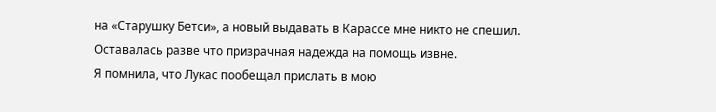на «Старушку Бетси», а новый выдавать в Карассе мне никто не спешил.
Оставалась разве что призрачная надежда на помощь извне.
Я помнила, что Лукас пообещал прислать в мою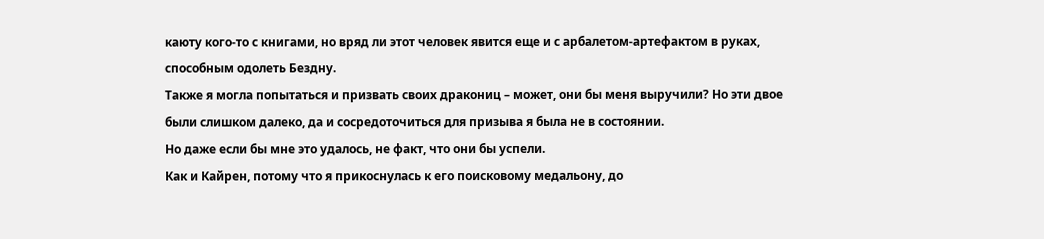каюту кого-то с книгами, но вряд ли этот человек явится еще и с арбалетом-артефактом в руках, способным одолеть Бездну.
Также я могла попытаться и призвать своих дракониц – может, они бы меня выручили? Но эти двое были слишком далеко, да и сосредоточиться для призыва я была не в состоянии.
Но даже если бы мне это удалось, не факт, что они бы успели.
Как и Кайрен, потому что я прикоснулась к его поисковому медальону, до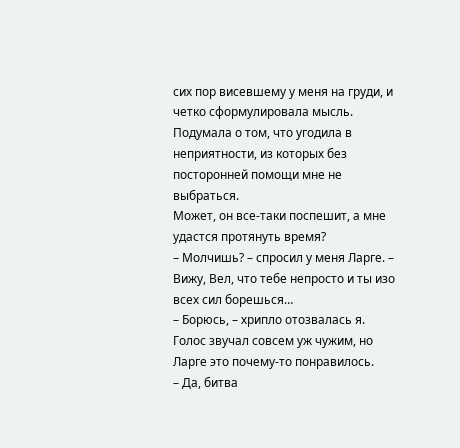сих пор висевшему у меня на груди, и четко сформулировала мысль. Подумала о том, что угодила в неприятности, из которых без посторонней помощи мне не выбраться.
Может, он все-таки поспешит, а мне удастся протянуть время?
– Молчишь? – спросил у меня Ларге. – Вижу, Вел, что тебе непросто и ты изо всех сил борешься…
– Борюсь, – хрипло отозвалась я.
Голос звучал совсем уж чужим, но Ларге это почему-то понравилось.
– Да, битва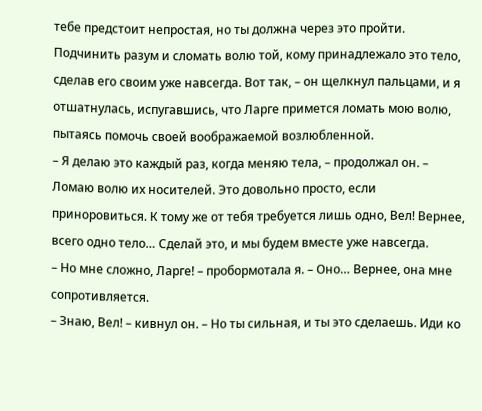тебе предстоит непростая, но ты должна через это пройти. Подчинить разум и сломать волю той, кому принадлежало это тело, сделав его своим уже навсегда. Вот так, – он щелкнул пальцами, и я отшатнулась, испугавшись, что Ларге примется ломать мою волю, пытаясь помочь своей воображаемой возлюбленной.
– Я делаю это каждый раз, когда меняю тела, – продолжал он. – Ломаю волю их носителей. Это довольно просто, если приноровиться. К тому же от тебя требуется лишь одно, Вел! Вернее, всего одно тело… Сделай это, и мы будем вместе уже навсегда.
– Но мне сложно, Ларге! – пробормотала я. – Оно… Вернее, она мне сопротивляется.
– Знаю, Вел! – кивнул он. – Но ты сильная, и ты это сделаешь. Иди ко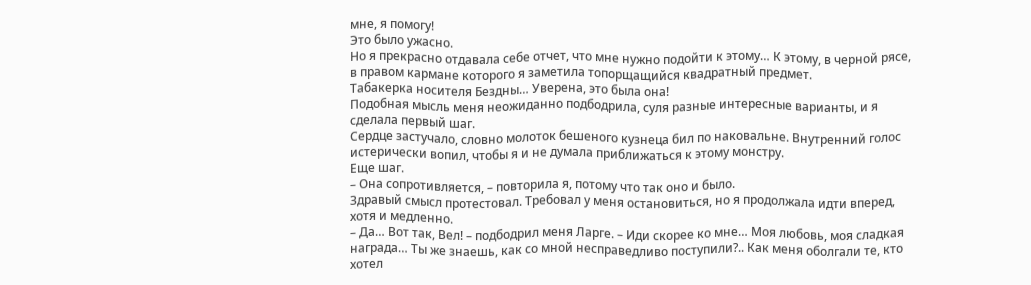мне, я помогу!
Это было ужасно.
Но я прекрасно отдавала себе отчет, что мне нужно подойти к этому… К этому, в черной рясе, в правом кармане которого я заметила топорщащийся квадратный предмет.
Табакерка носителя Бездны… Уверена, это была она!
Подобная мысль меня неожиданно подбодрила, суля разные интересные варианты, и я сделала первый шаг.
Сердце застучало, словно молоток бешеного кузнеца бил по наковальне. Внутренний голос истерически вопил, чтобы я и не думала приближаться к этому монстру.
Еще шаг.
– Она сопротивляется, – повторила я, потому что так оно и было.
Здравый смысл протестовал. Требовал у меня остановиться, но я продолжала идти вперед, хотя и медленно.
– Да… Вот так, Вел! – подбодрил меня Ларге. – Иди скорее ко мне… Моя любовь, моя сладкая награда… Ты же знаешь, как со мной несправедливо поступили?.. Как меня оболгали те, кто хотел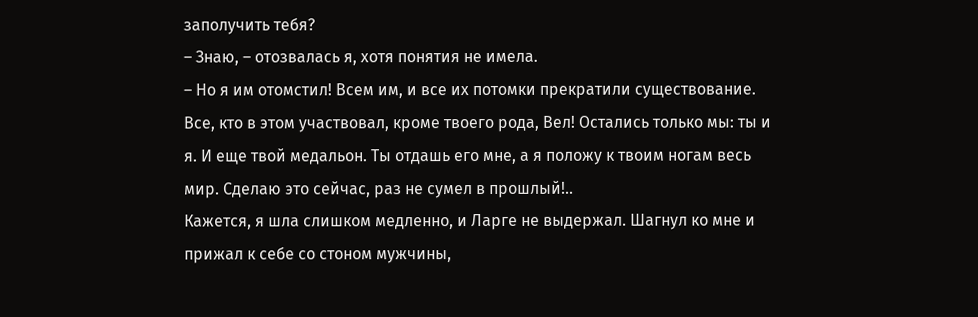заполучить тебя?
– Знаю, – отозвалась я, хотя понятия не имела.
– Но я им отомстил! Всем им, и все их потомки прекратили существование. Все, кто в этом участвовал, кроме твоего рода, Вел! Остались только мы: ты и я. И еще твой медальон. Ты отдашь его мне, а я положу к твоим ногам весь мир. Сделаю это сейчас, раз не сумел в прошлый!..
Кажется, я шла слишком медленно, и Ларге не выдержал. Шагнул ко мне и прижал к себе со стоном мужчины,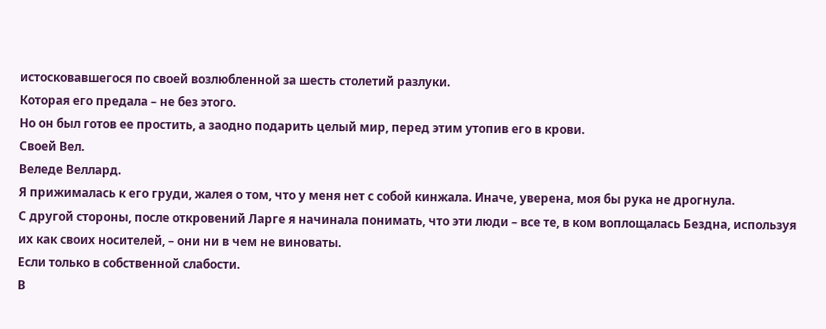истосковавшегося по своей возлюбленной за шесть столетий разлуки.
Которая его предала – не без этого.
Но он был готов ее простить, а заодно подарить целый мир, перед этим утопив его в крови.
Своей Вел.
Веледе Веллард.
Я прижималась к его груди, жалея о том, что у меня нет с собой кинжала. Иначе, уверена, моя бы рука не дрогнула.
С другой стороны, после откровений Ларге я начинала понимать, что эти люди – все те, в ком воплощалась Бездна, используя их как своих носителей, – они ни в чем не виноваты.
Если только в собственной слабости.
В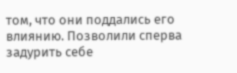том, что они поддались его влиянию. Позволили сперва задурить себе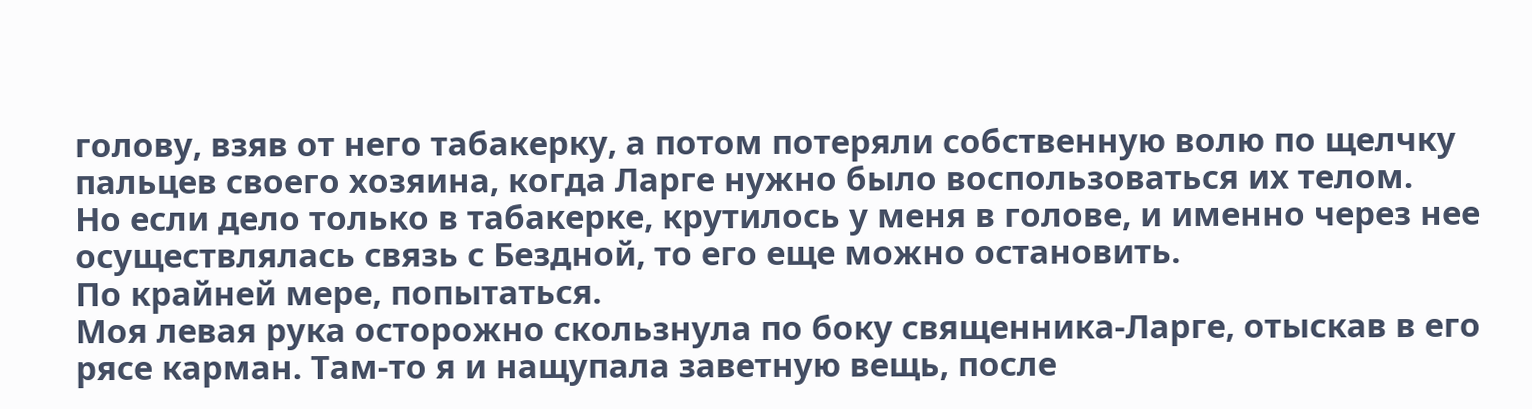голову, взяв от него табакерку, а потом потеряли собственную волю по щелчку пальцев своего хозяина, когда Ларге нужно было воспользоваться их телом.
Но если дело только в табакерке, крутилось у меня в голове, и именно через нее осуществлялась связь с Бездной, то его еще можно остановить.
По крайней мере, попытаться.
Моя левая рука осторожно скользнула по боку священника-Ларге, отыскав в его рясе карман. Там-то я и нащупала заветную вещь, после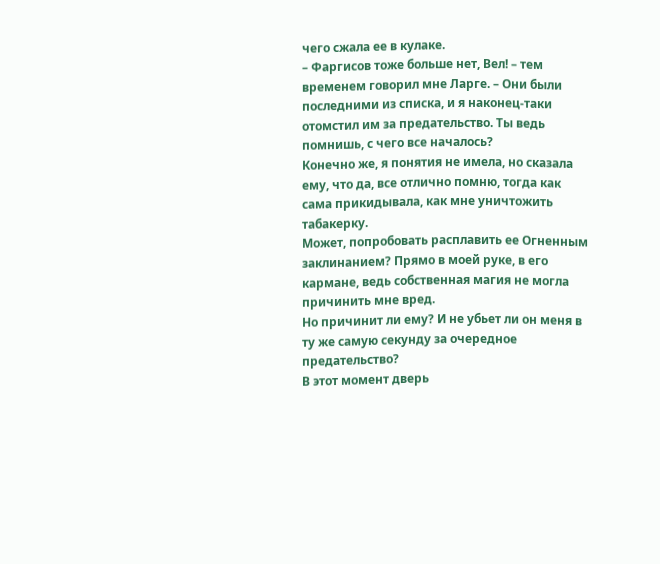чего сжала ее в кулаке.
– Фаргисов тоже больше нет, Вел! – тем временем говорил мне Ларге. – Они были последними из списка, и я наконец-таки отомстил им за предательство. Ты ведь помнишь, с чего все началось?
Конечно же, я понятия не имела, но сказала ему, что да, все отлично помню, тогда как сама прикидывала, как мне уничтожить табакерку.
Может, попробовать расплавить ее Огненным заклинанием? Прямо в моей руке, в его кармане, ведь собственная магия не могла причинить мне вред.
Но причинит ли ему? И не убьет ли он меня в ту же самую секунду за очередное предательство?
В этот момент дверь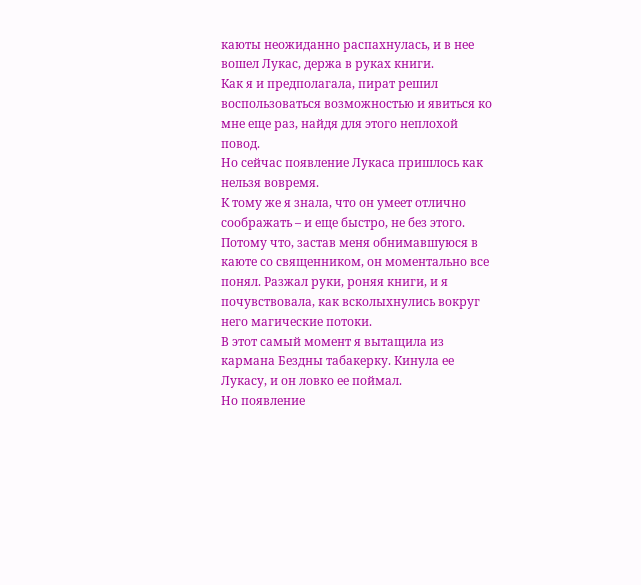каюты неожиданно распахнулась, и в нее вошел Лукас, держа в руках книги.
Как я и предполагала, пират решил воспользоваться возможностью и явиться ко мне еще раз, найдя для этого неплохой повод.
Но сейчас появление Лукаса пришлось как нельзя вовремя.
К тому же я знала, что он умеет отлично соображать – и еще быстро, не без этого. Потому что, застав меня обнимавшуюся в каюте со священником, он моментально все понял. Разжал руки, роняя книги, и я почувствовала, как всколыхнулись вокруг него магические потоки.
В этот самый момент я вытащила из кармана Бездны табакерку. Кинула ее Лукасу, и он ловко ее поймал.
Но появление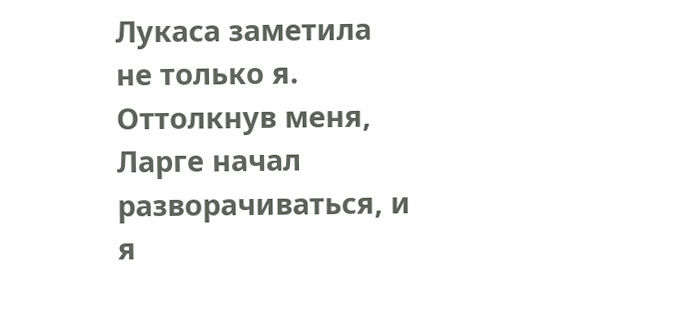Лукаса заметила не только я. Оттолкнув меня, Ларге начал разворачиваться, и я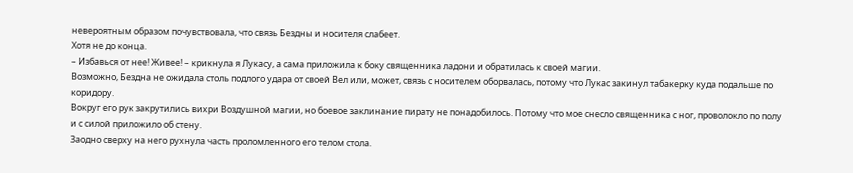невероятным образом почувствовала, что связь Бездны и носителя слабеет.
Хотя не до конца.
– Избавься от нее! Живее! – крикнула я Лукасу, а сама приложила к боку священника ладони и обратилась к своей магии.
Возможно, Бездна не ожидала столь подлого удара от своей Вел или, может, связь с носителем оборвалась, потому что Лукас закинул табакерку куда подальше по коридору.
Вокруг его рук закрутились вихри Воздушной магии, но боевое заклинание пирату не понадобилось. Потому что мое снесло священника с ног, проволокло по полу и с силой приложило об стену.
Заодно сверху на него рухнула часть проломленного его телом стола.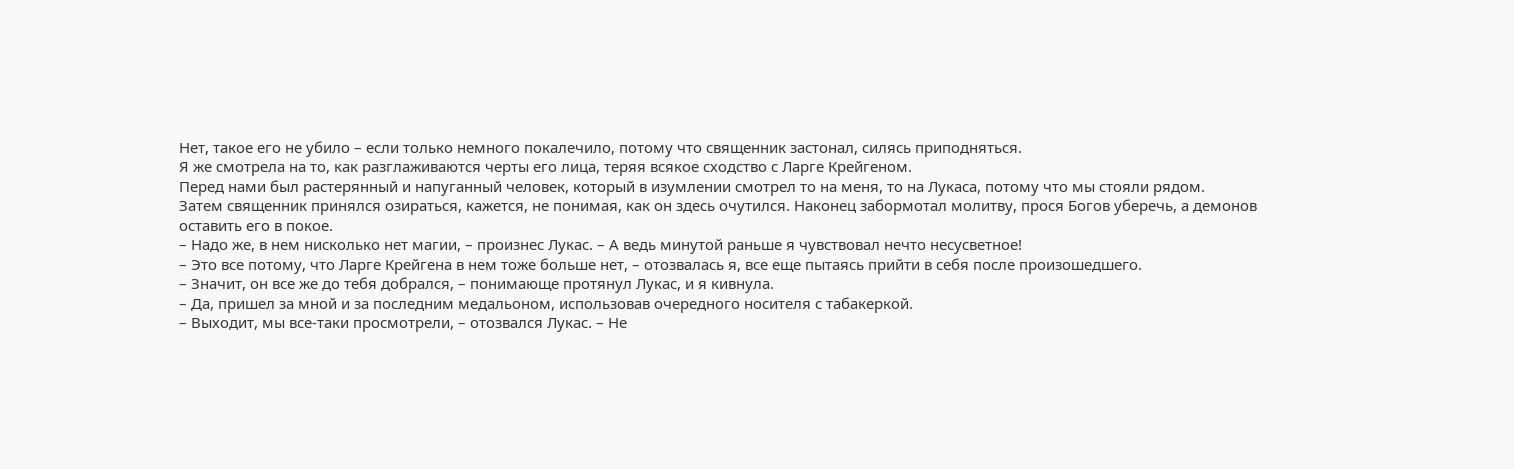Нет, такое его не убило – если только немного покалечило, потому что священник застонал, силясь приподняться.
Я же смотрела на то, как разглаживаются черты его лица, теряя всякое сходство с Ларге Крейгеном.
Перед нами был растерянный и напуганный человек, который в изумлении смотрел то на меня, то на Лукаса, потому что мы стояли рядом.
Затем священник принялся озираться, кажется, не понимая, как он здесь очутился. Наконец забормотал молитву, прося Богов уберечь, а демонов оставить его в покое.
– Надо же, в нем нисколько нет магии, – произнес Лукас. – А ведь минутой раньше я чувствовал нечто несусветное!
– Это все потому, что Ларге Крейгена в нем тоже больше нет, – отозвалась я, все еще пытаясь прийти в себя после произошедшего.
– Значит, он все же до тебя добрался, – понимающе протянул Лукас, и я кивнула.
– Да, пришел за мной и за последним медальоном, использовав очередного носителя с табакеркой.
– Выходит, мы все-таки просмотрели, – отозвался Лукас. – Не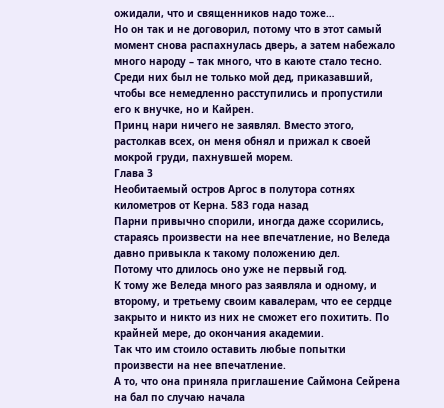ожидали, что и священников надо тоже…
Но он так и не договорил, потому что в этот самый момент снова распахнулась дверь, а затем набежало много народу – так много, что в каюте стало тесно. Среди них был не только мой дед, приказавший, чтобы все немедленно расступились и пропустили его к внучке, но и Кайрен.
Принц нари ничего не заявлял. Вместо этого, растолкав всех, он меня обнял и прижал к своей мокрой груди, пахнувшей морем.
Глава 3
Необитаемый остров Аргос в полутора сотнях километров от Керна. 583 года назад
Парни привычно спорили, иногда даже ссорились, стараясь произвести на нее впечатление, но Веледа давно привыкла к такому положению дел.
Потому что длилось оно уже не первый год.
К тому же Веледа много раз заявляла и одному, и второму, и третьему своим кавалерам, что ее сердце закрыто и никто из них не сможет его похитить. По крайней мере, до окончания академии.
Так что им стоило оставить любые попытки произвести на нее впечатление.
А то, что она приняла приглашение Саймона Сейрена на бал по случаю начала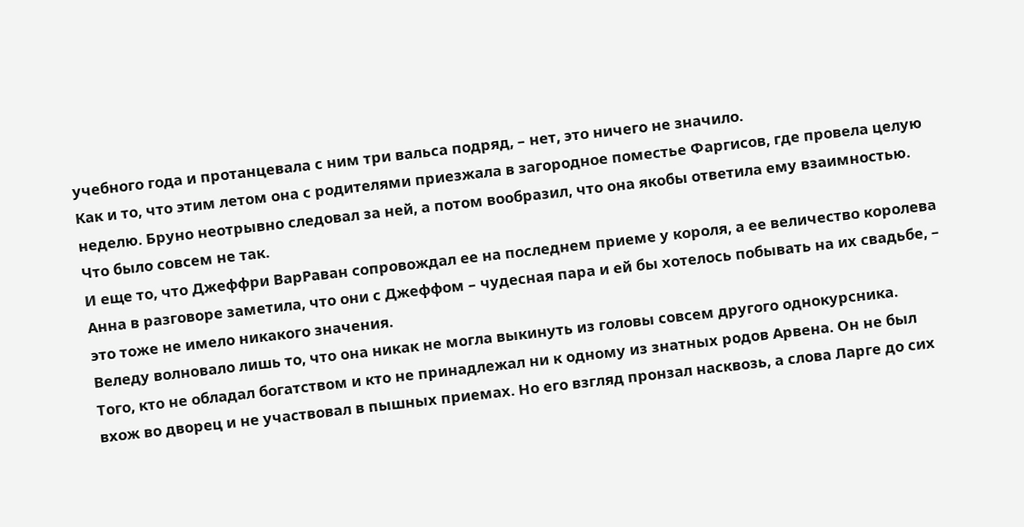учебного года и протанцевала с ним три вальса подряд, – нет, это ничего не значило.
Как и то, что этим летом она с родителями приезжала в загородное поместье Фаргисов, где провела целую неделю. Бруно неотрывно следовал за ней, а потом вообразил, что она якобы ответила ему взаимностью.
Что было совсем не так.
И еще то, что Джеффри ВарРаван сопровождал ее на последнем приеме у короля, а ее величество королева Анна в разговоре заметила, что они с Джеффом – чудесная пара и ей бы хотелось побывать на их свадьбе, – это тоже не имело никакого значения.
Веледу волновало лишь то, что она никак не могла выкинуть из головы совсем другого однокурсника.
Того, кто не обладал богатством и кто не принадлежал ни к одному из знатных родов Арвена. Он не был вхож во дворец и не участвовал в пышных приемах. Но его взгляд пронзал насквозь, а слова Ларге до сих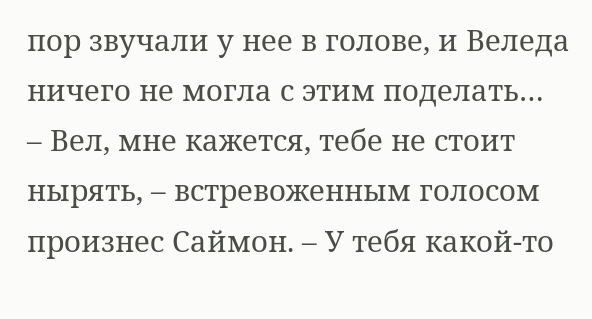пор звучали у нее в голове, и Веледа ничего не могла с этим поделать…
– Вел, мне кажется, тебе не стоит нырять, – встревоженным голосом произнес Саймон. – У тебя какой-то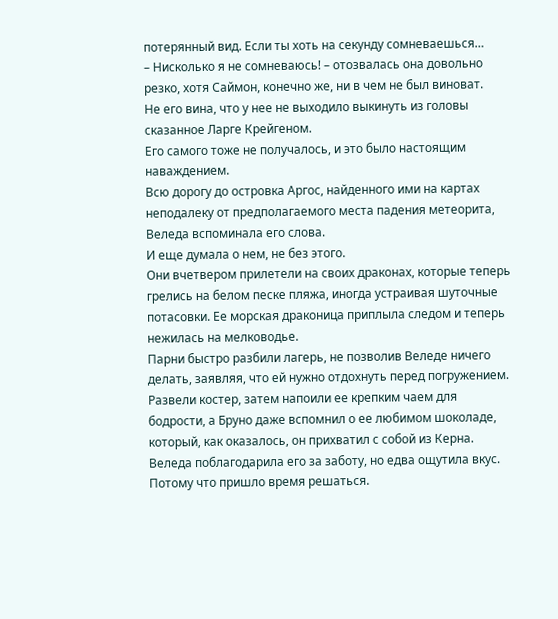потерянный вид. Если ты хоть на секунду сомневаешься…
– Нисколько я не сомневаюсь! – отозвалась она довольно резко, хотя Саймон, конечно же, ни в чем не был виноват.
Не его вина, что у нее не выходило выкинуть из головы сказанное Ларге Крейгеном.
Его самого тоже не получалось, и это было настоящим наваждением.
Всю дорогу до островка Аргос, найденного ими на картах неподалеку от предполагаемого места падения метеорита, Веледа вспоминала его слова.
И еще думала о нем, не без этого.
Они вчетвером прилетели на своих драконах, которые теперь грелись на белом песке пляжа, иногда устраивая шуточные потасовки. Ее морская драконица приплыла следом и теперь нежилась на мелководье.
Парни быстро разбили лагерь, не позволив Веледе ничего делать, заявляя, что ей нужно отдохнуть перед погружением.
Развели костер, затем напоили ее крепким чаем для бодрости, а Бруно даже вспомнил о ее любимом шоколаде, который, как оказалось, он прихватил с собой из Керна.
Веледа поблагодарила его за заботу, но едва ощутила вкус. Потому что пришло время решаться.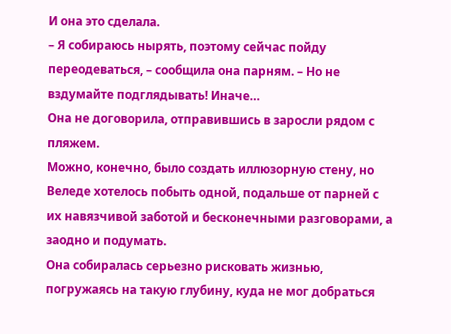И она это сделала.
– Я собираюсь нырять, поэтому сейчас пойду переодеваться, – сообщила она парням. – Но не вздумайте подглядывать! Иначе…
Она не договорила, отправившись в заросли рядом с пляжем.
Можно, конечно, было создать иллюзорную стену, но Веледе хотелось побыть одной, подальше от парней с их навязчивой заботой и бесконечными разговорами, а заодно и подумать.
Она собиралась серьезно рисковать жизнью, погружаясь на такую глубину, куда не мог добраться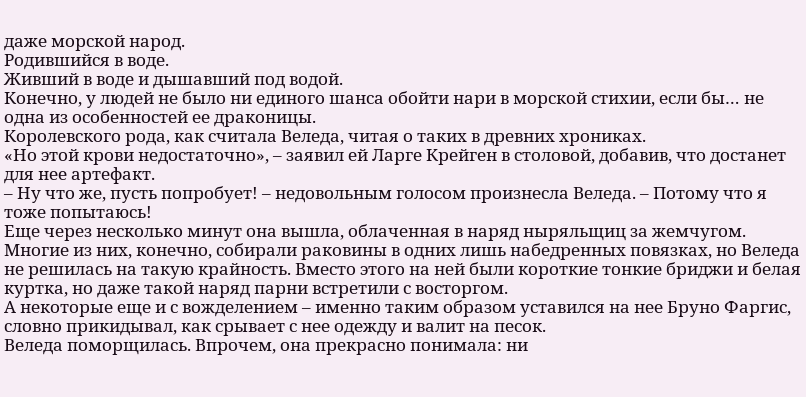даже морской народ.
Родившийся в воде.
Живший в воде и дышавший под водой.
Конечно, у людей не было ни единого шанса обойти нари в морской стихии, если бы… не одна из особенностей ее драконицы.
Королевского рода, как считала Веледа, читая о таких в древних хрониках.
«Но этой крови недостаточно», – заявил ей Ларге Крейген в столовой, добавив, что достанет для нее артефакт.
– Ну что же, пусть попробует! – недовольным голосом произнесла Веледа. – Потому что я тоже попытаюсь!
Еще через несколько минут она вышла, облаченная в наряд ныряльщиц за жемчугом.
Многие из них, конечно, собирали раковины в одних лишь набедренных повязках, но Веледа не решилась на такую крайность. Вместо этого на ней были короткие тонкие бриджи и белая куртка, но даже такой наряд парни встретили с восторгом.
А некоторые еще и с вожделением – именно таким образом уставился на нее Бруно Фаргис, словно прикидывал, как срывает с нее одежду и валит на песок.
Веледа поморщилась. Впрочем, она прекрасно понимала: ни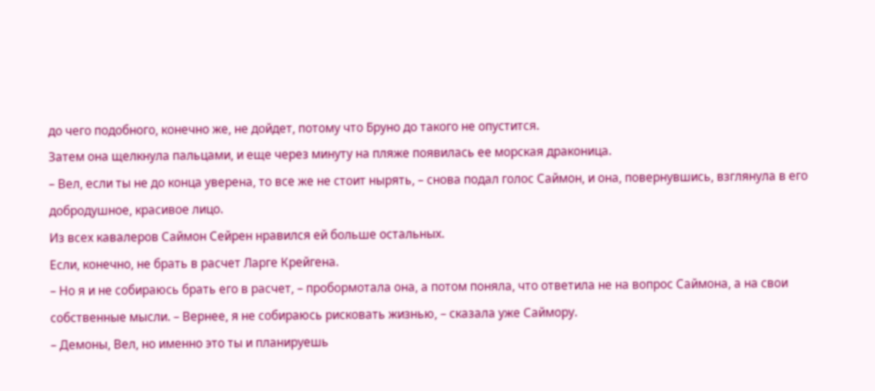до чего подобного, конечно же, не дойдет, потому что Бруно до такого не опустится.
Затем она щелкнула пальцами, и еще через минуту на пляже появилась ее морская драконица.
– Вел, если ты не до конца уверена, то все же не стоит нырять, – снова подал голос Саймон, и она, повернувшись, взглянула в его добродушное, красивое лицо.
Из всех кавалеров Саймон Сейрен нравился ей больше остальных.
Если, конечно, не брать в расчет Ларге Крейгена.
– Но я и не собираюсь брать его в расчет, – пробормотала она, а потом поняла, что ответила не на вопрос Саймона, а на свои собственные мысли. – Вернее, я не собираюсь рисковать жизнью, – сказала уже Саймору.
– Демоны, Вел, но именно это ты и планируешь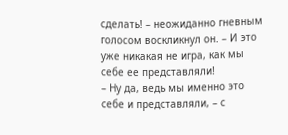сделать! – неожиданно гневным голосом воскликнул он. – И это уже никакая не игра, как мы себе ее представляли!
– Ну да, ведь мы именно это себе и представляли, – с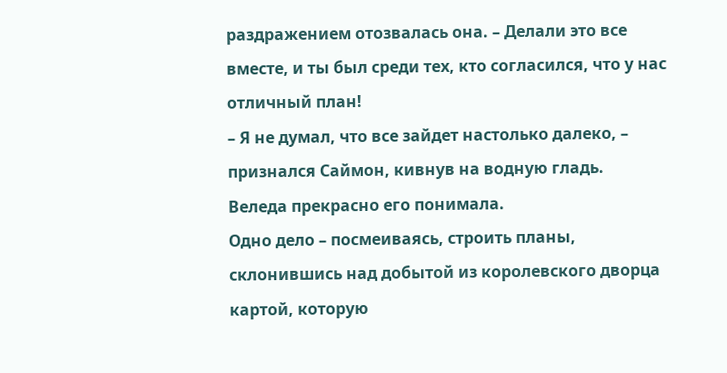раздражением отозвалась она. – Делали это все вместе, и ты был среди тех, кто согласился, что у нас отличный план!
– Я не думал, что все зайдет настолько далеко, – признался Саймон, кивнув на водную гладь.
Веледа прекрасно его понимала.
Одно дело – посмеиваясь, строить планы, склонившись над добытой из королевского дворца картой, которую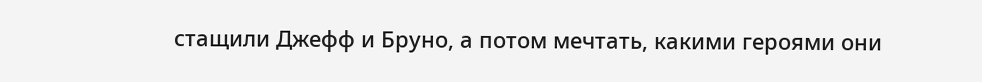стащили Джефф и Бруно, а потом мечтать, какими героями они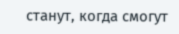станут, когда смогут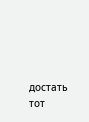достать тот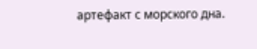артефакт с морского дна.